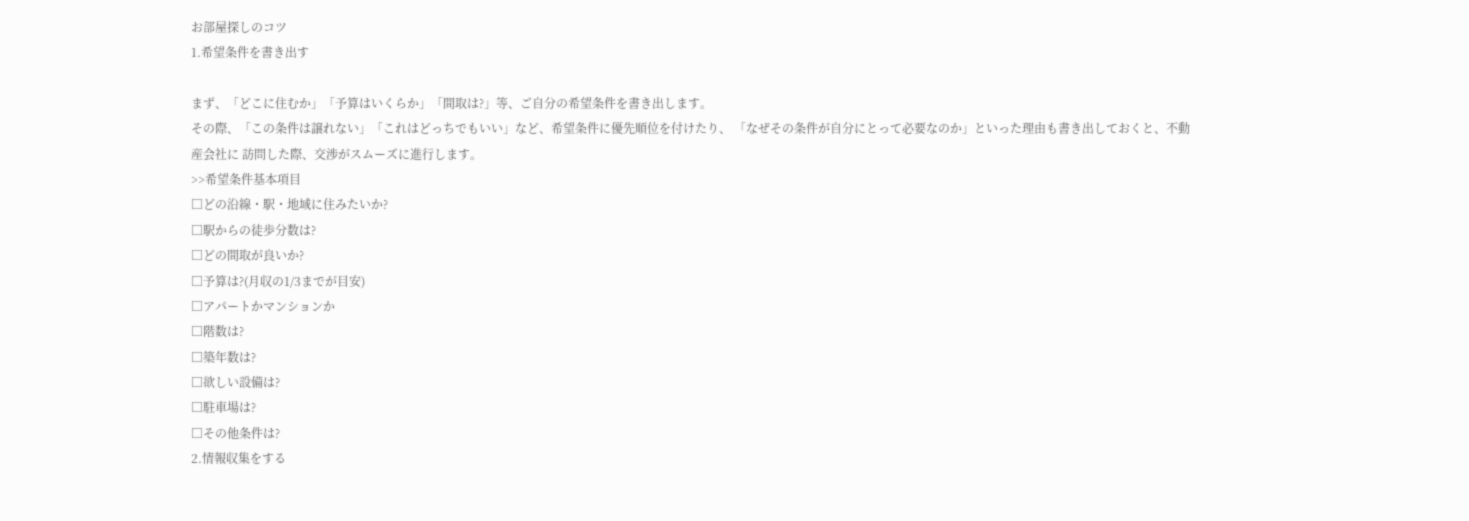お部屋探しのコツ
1.希望条件を書き出す

まず、「どこに住むか」「予算はいくらか」「間取は?」等、ご自分の希望条件を書き出します。
その際、「この条件は譲れない」「これはどっちでもいい」など、希望条件に優先順位を付けたり、 「なぜその条件が自分にとって必要なのか」といった理由も書き出しておくと、不動産会社に 訪問した際、交渉がスムーズに進行します。
>>希望条件基本項目
□どの沿線・駅・地域に住みたいか?
□駅からの徒歩分数は?
□どの間取が良いか?
□予算は?(月収の1/3までが目安)
□アパートかマンションか
□階数は?
□築年数は?
□欲しい設備は?
□駐車場は?
□その他条件は?
2.情報収集をする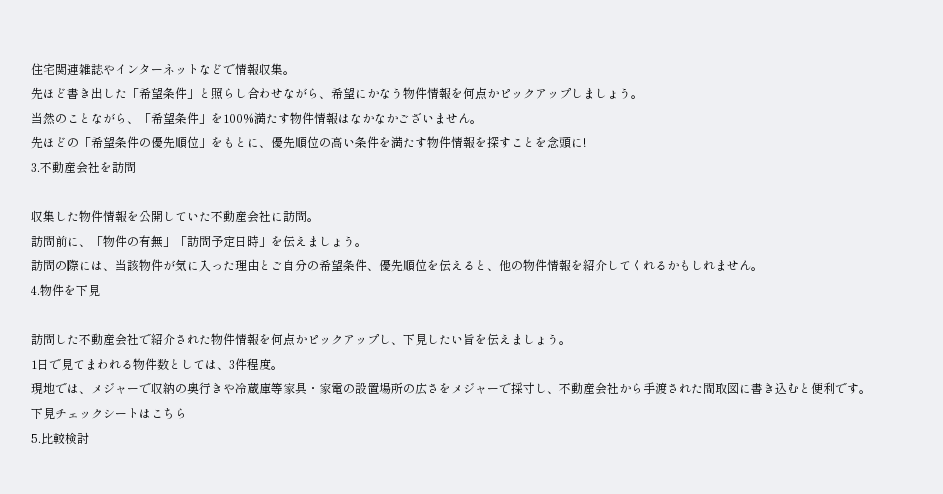住宅関連雑誌やインターネットなどで情報収集。
先ほど書き出した「希望条件」と照らし合わせながら、希望にかなう物件情報を何点かピックアップしましょう。
当然のことながら、「希望条件」を100%満たす物件情報はなかなかございません。
先ほどの「希望条件の優先順位」をもとに、優先順位の高い条件を満たす物件情報を探すことを念頭に!
3.不動産会社を訪問

収集した物件情報を公開していた不動産会社に訪問。
訪問前に、「物件の有無」「訪問予定日時」を伝えましょう。
訪問の際には、当該物件が気に入った理由とご自分の希望条件、優先順位を伝えると、他の物件情報を紹介してくれるかもしれません。
4.物件を下見

訪問した不動産会社で紹介された物件情報を何点かピックアップし、下見したい旨を伝えましょう。
1日で見てまわれる物件数としては、3件程度。
現地では、メジャーで収納の奥行きや冷蔵庫等家具・家電の設置場所の広さをメジャーで採寸し、不動産会社から手渡された間取図に書き込むと便利です。
下見チェックシートはこちら
5.比較検討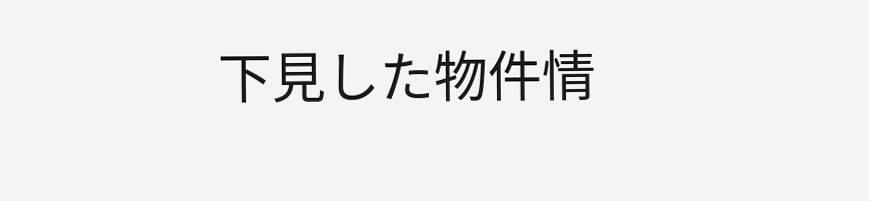下見した物件情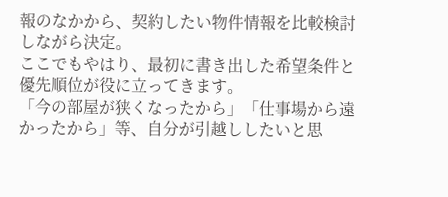報のなかから、契約したい物件情報を比較検討しながら決定。
ここでもやはり、最初に書き出した希望条件と優先順位が役に立ってきます。
「今の部屋が狭くなったから」「仕事場から遠かったから」等、自分が引越ししたいと思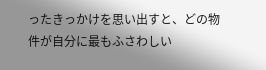ったきっかけを思い出すと、どの物件が自分に最もふさわしい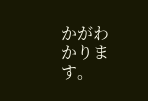かがわかります。